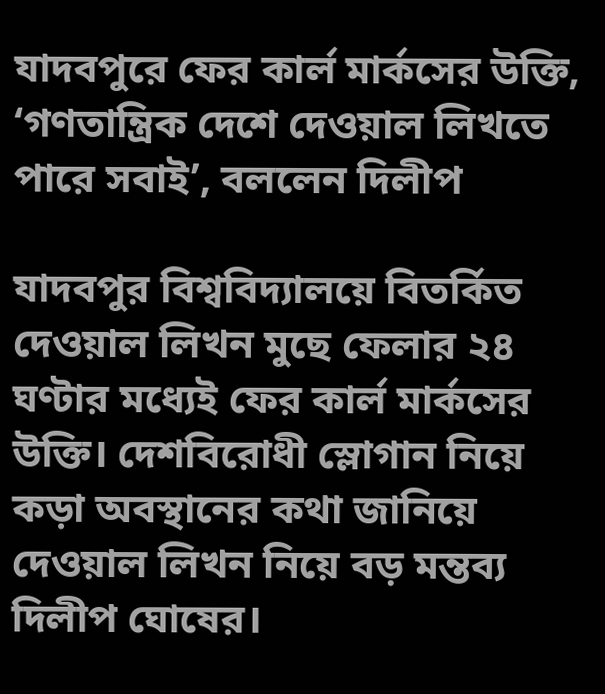যাদবপুরে ফের কার্ল মার্কসের উক্তি, ‘গণতান্ত্রিক দেশে দেওয়াল লিখতে পারে সবাই’, বললেন দিলীপ

যাদবপুর বিশ্ববিদ্যালয়ে বিতর্কিত দেওয়াল লিখন মুছে ফেলার ২৪ ঘণ্টার মধ্যেই ফের কার্ল মার্কসের উক্তি। দেশবিরোধী স্লোগান নিয়ে কড়া অবস্থানের কথা জানিয়ে দেওয়াল লিখন নিয়ে বড় মন্তব্য দিলীপ ঘোষের।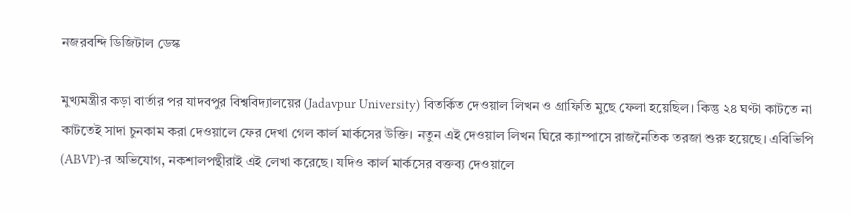নজরবন্দি ডিজিটাল ডেস্ক

মুখ্যমন্ত্রীর কড়া বার্তার পর যাদবপুর বিশ্ববিদ্যালয়ের (Jadavpur University) বিতর্কিত দেওয়াল লিখন ও গ্রাফিতি মুছে ফেলা হয়েছিল। কিন্তু ২৪ ঘণ্টা কাটতে না কাটতেই সাদা চুনকাম করা দেওয়ালে ফের দেখা গেল কার্ল মার্কসের উক্তি। নতুন এই দেওয়াল লিখন ঘিরে ক্যাম্পাসে রাজনৈতিক তরজা শুরু হয়েছে। এবিভিপি (ABVP)-র অভিযোগ, নকশালপন্থীরাই এই লেখা করেছে। যদিও কার্ল মার্কসের বক্তব্য দেওয়ালে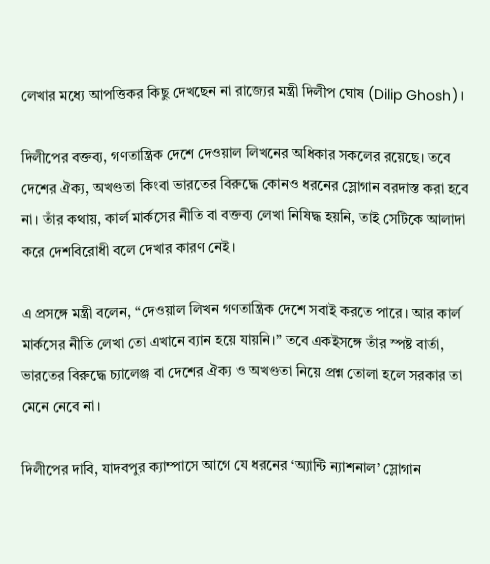লেখার মধ্যে আপত্তিকর কিছু দেখছেন না রাজ্যের মন্ত্রী দিলীপ ঘোষ (Dilip Ghosh)।

দিলীপের বক্তব্য, গণতান্ত্রিক দেশে দেওয়াল লিখনের অধিকার সকলের রয়েছে। তবে দেশের ঐক্য, অখণ্ডতা কিংবা ভারতের বিরুদ্ধে কোনও ধরনের স্লোগান বরদাস্ত করা হবে না। তাঁর কথায়, কার্ল মার্কসের নীতি বা বক্তব্য লেখা নিষিদ্ধ হয়নি, তাই সেটিকে আলাদা করে দেশবিরোধী বলে দেখার কারণ নেই।

এ প্রসঙ্গে মন্ত্রী বলেন, “দেওয়াল লিখন গণতান্ত্রিক দেশে সবাই করতে পারে। আর কার্ল মার্কসের নীতি লেখা তো এখানে ব্যান হয়ে যায়নি।” তবে একইসঙ্গে তাঁর স্পষ্ট বার্তা, ভারতের বিরুদ্ধে চ্যালেঞ্জ বা দেশের ঐক্য ও অখণ্ডতা নিয়ে প্রশ্ন তোলা হলে সরকার তা মেনে নেবে না।

দিলীপের দাবি, যাদবপুর ক্যাম্পাসে আগে যে ধরনের ‘অ্যান্টি ন্যাশনাল’ স্লোগান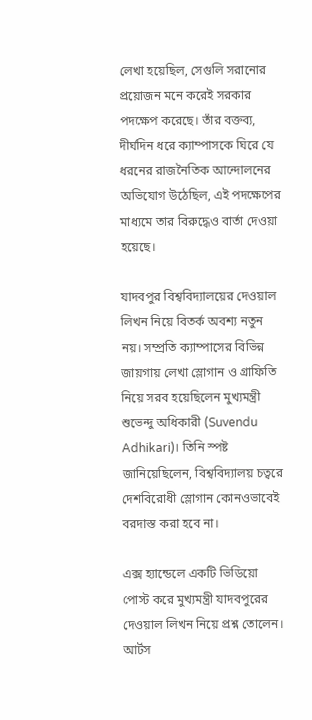লেখা হয়েছিল, সেগুলি সরানোর প্রয়োজন মনে করেই সরকার পদক্ষেপ করেছে। তাঁর বক্তব্য, দীর্ঘদিন ধরে ক্যাম্পাসকে ঘিরে যে ধরনের রাজনৈতিক আন্দোলনের অভিযোগ উঠেছিল, এই পদক্ষেপের মাধ্যমে তার বিরুদ্ধেও বার্তা দেওয়া হয়েছে।

যাদবপুর বিশ্ববিদ্যালয়ের দেওয়াল লিখন নিয়ে বিতর্ক অবশ্য নতুন নয়। সম্প্রতি ক্যাম্পাসের বিভিন্ন জায়গায় লেখা স্লোগান ও গ্রাফিতি নিয়ে সরব হয়েছিলেন মুখ্যমন্ত্রী শুভেন্দু অধিকারী (Suvendu Adhikari)। তিনি স্পষ্ট জানিয়েছিলেন, বিশ্ববিদ্যালয় চত্বরে দেশবিরোধী স্লোগান কোনওভাবেই বরদাস্ত করা হবে না।

এক্স হ্যান্ডেলে একটি ভিডিয়ো পোস্ট করে মুখ্যমন্ত্রী যাদবপুরের দেওয়াল লিখন নিয়ে প্রশ্ন তোলেন। আর্টস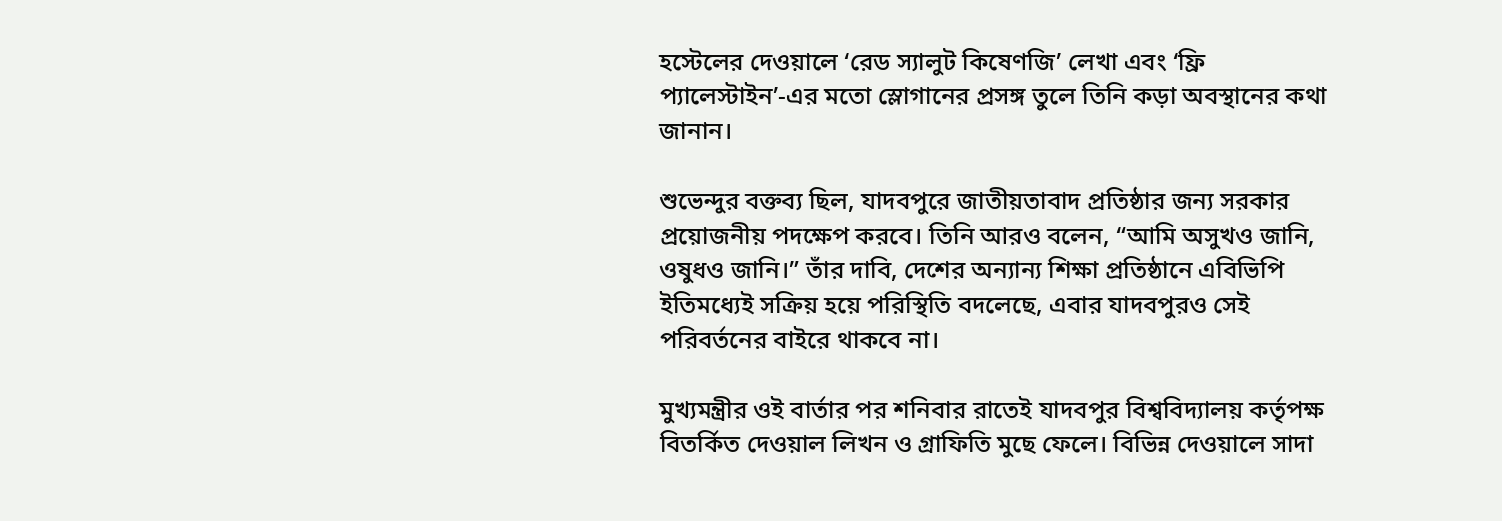হস্টেলের দেওয়ালে ‘রেড স্যালুট কিষেণজি’ লেখা এবং ‘ফ্রি প্যালেস্টাইন’-এর মতো স্লোগানের প্রসঙ্গ তুলে তিনি কড়া অবস্থানের কথা জানান।

শুভেন্দুর বক্তব্য ছিল, যাদবপুরে জাতীয়তাবাদ প্রতিষ্ঠার জন্য সরকার প্রয়োজনীয় পদক্ষেপ করবে। তিনি আরও বলেন, “আমি অসুখও জানি, ওষুধও জানি।” তাঁর দাবি, দেশের অন্যান্য শিক্ষা প্রতিষ্ঠানে এবিভিপি ইতিমধ্যেই সক্রিয় হয়ে পরিস্থিতি বদলেছে, এবার যাদবপুরও সেই পরিবর্তনের বাইরে থাকবে না।

মুখ্যমন্ত্রীর ওই বার্তার পর শনিবার রাতেই যাদবপুর বিশ্ববিদ্যালয় কর্তৃপক্ষ বিতর্কিত দেওয়াল লিখন ও গ্রাফিতি মুছে ফেলে। বিভিন্ন দেওয়ালে সাদা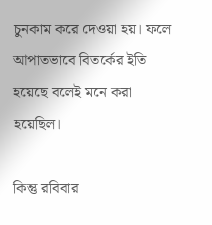চুনকাম করে দেওয়া হয়। ফলে আপাতভাবে বিতর্কের ইতি হয়েছে বলেই মনে করা হয়েছিল।

কিন্তু রবিবার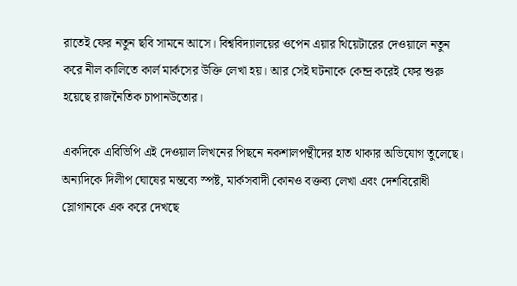রাতেই ফের নতুন ছবি সামনে আসে। বিশ্ববিদ্যালয়ের ওপেন এয়ার থিয়েটারের দেওয়ালে নতুন করে নীল কালিতে কার্ল মার্কসের উক্তি লেখা হয়। আর সেই ঘটনাকে কেন্দ্র করেই ফের শুরু হয়েছে রাজনৈতিক চাপানউতোর।

একদিকে এবিভিপি এই দেওয়াল লিখনের পিছনে নকশালপন্থীদের হাত থাকার অভিযোগ তুলেছে। অন্যদিকে দিলীপ ঘোষের মন্তব্যে স্পষ্ট, মার্কসবাদী কোনও বক্তব্য লেখা এবং দেশবিরোধী স্লোগানকে এক করে দেখছে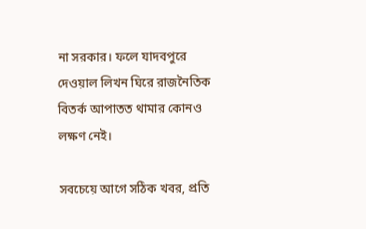না সরকার। ফলে যাদবপুরে দেওয়াল লিখন ঘিরে রাজনৈতিক বিতর্ক আপাতত থামার কোনও লক্ষণ নেই।

সবচেয়ে আগে সঠিক খবর, প্রতি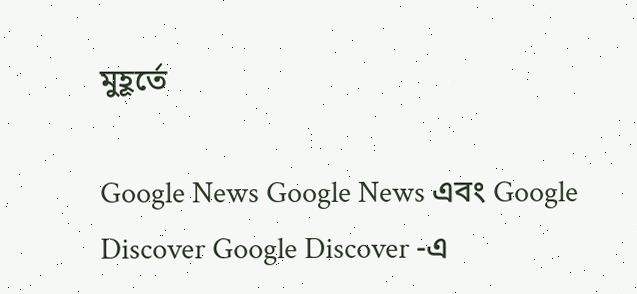মুহূর্তে

Google News Google News এবং Google Discover Google Discover -এ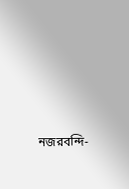নজরবন্দি-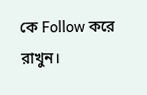কে Follow করে রাখুন।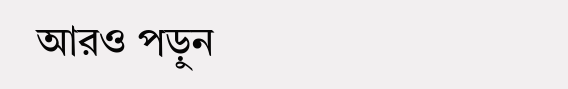আরও পড়ুন